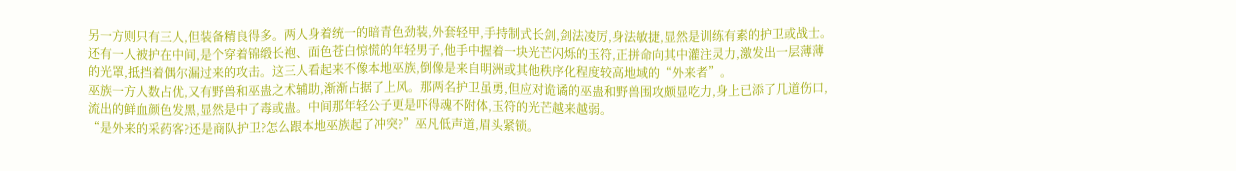另一方则只有三人,但装备精良得多。两人身着统一的暗青色劲装,外套轻甲,手持制式长剑,剑法凌厉,身法敏捷,显然是训练有素的护卫或战士。还有一人被护在中间,是个穿着锦缎长袍、面色苍白惊慌的年轻男子,他手中握着一块光芒闪烁的玉符,正拼命向其中灌注灵力,激发出一层薄薄的光罩,抵挡着偶尔漏过来的攻击。这三人看起来不像本地巫族,倒像是来自明洲或其他秩序化程度较高地域的“外来者”。
巫族一方人数占优,又有野兽和巫蛊之术辅助,渐渐占据了上风。那两名护卫虽勇,但应对诡谲的巫蛊和野兽围攻颇显吃力,身上已添了几道伤口,流出的鲜血颜色发黑,显然是中了毒或蛊。中间那年轻公子更是吓得魂不附体,玉符的光芒越来越弱。
“是外来的采药客?还是商队护卫?怎么跟本地巫族起了冲突?”巫凡低声道,眉头紧锁。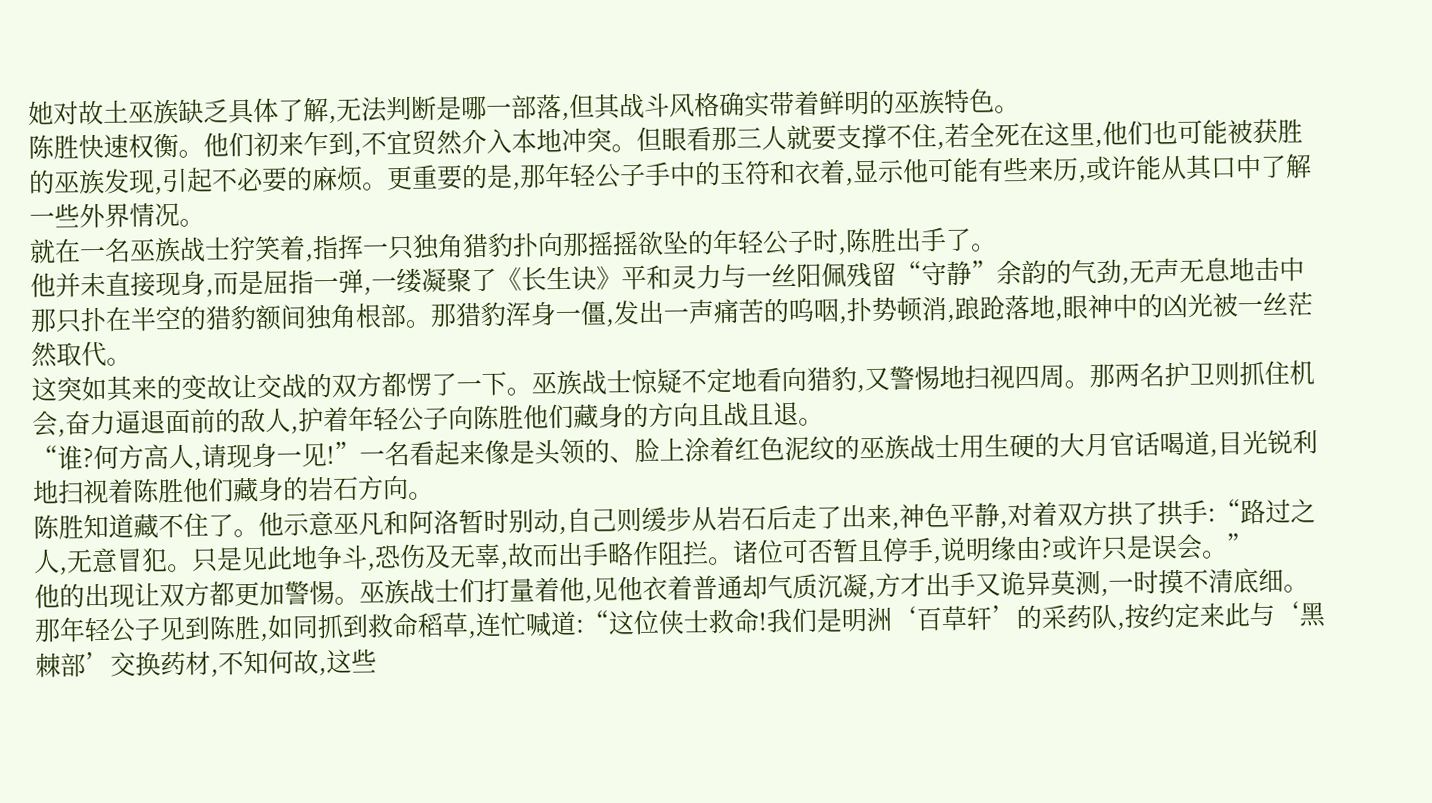她对故土巫族缺乏具体了解,无法判断是哪一部落,但其战斗风格确实带着鲜明的巫族特色。
陈胜快速权衡。他们初来乍到,不宜贸然介入本地冲突。但眼看那三人就要支撑不住,若全死在这里,他们也可能被获胜的巫族发现,引起不必要的麻烦。更重要的是,那年轻公子手中的玉符和衣着,显示他可能有些来历,或许能从其口中了解一些外界情况。
就在一名巫族战士狞笑着,指挥一只独角猎豹扑向那摇摇欲坠的年轻公子时,陈胜出手了。
他并未直接现身,而是屈指一弹,一缕凝聚了《长生诀》平和灵力与一丝阳佩残留“守静”余韵的气劲,无声无息地击中那只扑在半空的猎豹额间独角根部。那猎豹浑身一僵,发出一声痛苦的呜咽,扑势顿消,踉跄落地,眼神中的凶光被一丝茫然取代。
这突如其来的变故让交战的双方都愣了一下。巫族战士惊疑不定地看向猎豹,又警惕地扫视四周。那两名护卫则抓住机会,奋力逼退面前的敌人,护着年轻公子向陈胜他们藏身的方向且战且退。
“谁?何方高人,请现身一见!”一名看起来像是头领的、脸上涂着红色泥纹的巫族战士用生硬的大月官话喝道,目光锐利地扫视着陈胜他们藏身的岩石方向。
陈胜知道藏不住了。他示意巫凡和阿洛暂时别动,自己则缓步从岩石后走了出来,神色平静,对着双方拱了拱手:“路过之人,无意冒犯。只是见此地争斗,恐伤及无辜,故而出手略作阻拦。诸位可否暂且停手,说明缘由?或许只是误会。”
他的出现让双方都更加警惕。巫族战士们打量着他,见他衣着普通却气质沉凝,方才出手又诡异莫测,一时摸不清底细。那年轻公子见到陈胜,如同抓到救命稻草,连忙喊道:“这位侠士救命!我们是明洲‘百草轩’的采药队,按约定来此与‘黑棘部’交换药材,不知何故,这些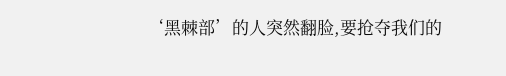‘黑棘部’的人突然翻脸,要抢夺我们的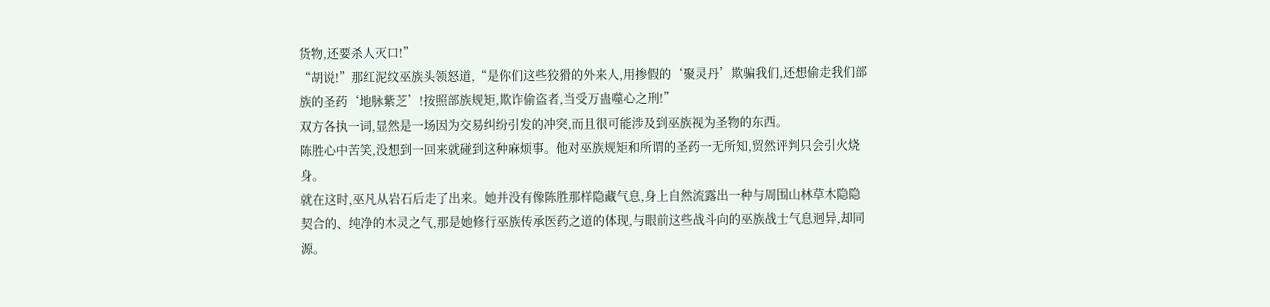货物,还要杀人灭口!”
“胡说!”那红泥纹巫族头领怒道,“是你们这些狡猾的外来人,用掺假的‘聚灵丹’欺骗我们,还想偷走我们部族的圣药‘地脉紫芝’!按照部族规矩,欺诈偷盗者,当受万蛊噬心之刑!”
双方各执一词,显然是一场因为交易纠纷引发的冲突,而且很可能涉及到巫族视为圣物的东西。
陈胜心中苦笑,没想到一回来就碰到这种麻烦事。他对巫族规矩和所谓的圣药一无所知,贸然评判只会引火烧身。
就在这时,巫凡从岩石后走了出来。她并没有像陈胜那样隐藏气息,身上自然流露出一种与周围山林草木隐隐契合的、纯净的木灵之气,那是她修行巫族传承医药之道的体现,与眼前这些战斗向的巫族战士气息迥异,却同源。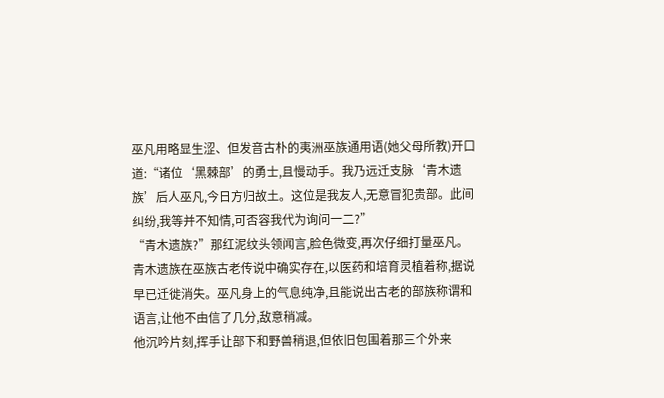巫凡用略显生涩、但发音古朴的夷洲巫族通用语(她父母所教)开口道:“诸位‘黑棘部’的勇士,且慢动手。我乃远迁支脉‘青木遗族’后人巫凡,今日方归故土。这位是我友人,无意冒犯贵部。此间纠纷,我等并不知情,可否容我代为询问一二?”
“青木遗族?”那红泥纹头领闻言,脸色微变,再次仔细打量巫凡。青木遗族在巫族古老传说中确实存在,以医药和培育灵植着称,据说早已迁徙消失。巫凡身上的气息纯净,且能说出古老的部族称谓和语言,让他不由信了几分,敌意稍减。
他沉吟片刻,挥手让部下和野兽稍退,但依旧包围着那三个外来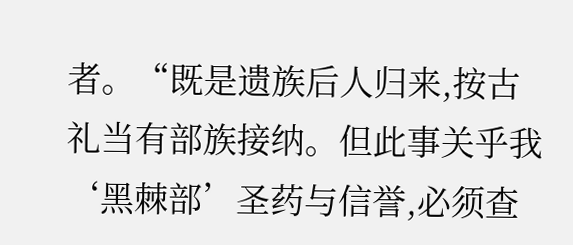者。“既是遗族后人归来,按古礼当有部族接纳。但此事关乎我‘黑棘部’圣药与信誉,必须查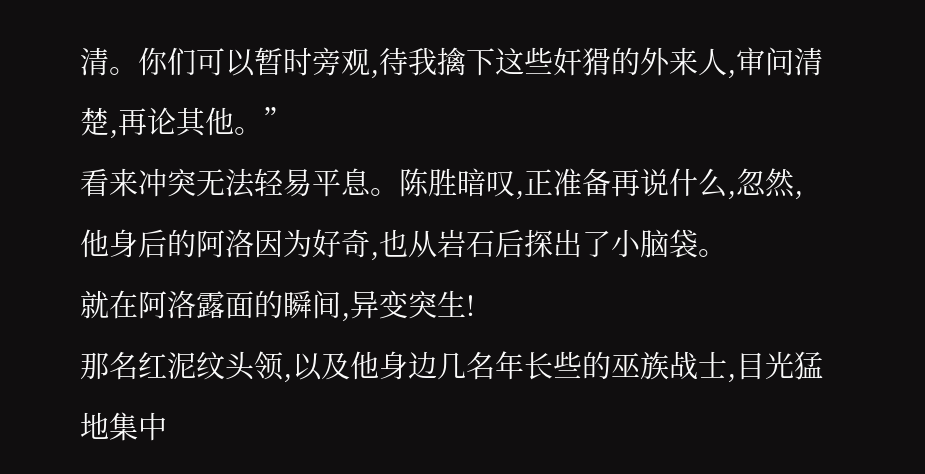清。你们可以暂时旁观,待我擒下这些奸猾的外来人,审问清楚,再论其他。”
看来冲突无法轻易平息。陈胜暗叹,正准备再说什么,忽然,他身后的阿洛因为好奇,也从岩石后探出了小脑袋。
就在阿洛露面的瞬间,异变突生!
那名红泥纹头领,以及他身边几名年长些的巫族战士,目光猛地集中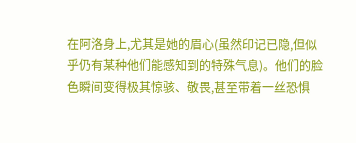在阿洛身上,尤其是她的眉心(虽然印记已隐,但似乎仍有某种他们能感知到的特殊气息)。他们的脸色瞬间变得极其惊骇、敬畏,甚至带着一丝恐惧